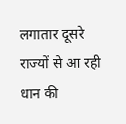लगातार दूसरे राज्यों से आ रही धान की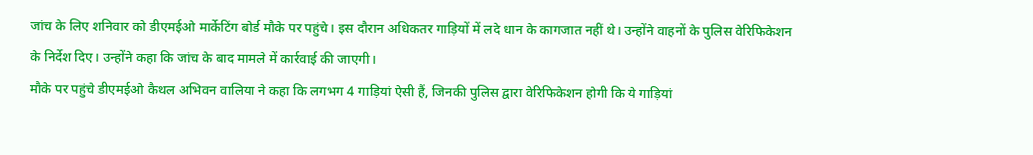जांच के लिए शनिवार को डीएमईओ मार्केटिंग बोर्ड मौके पर पहुंचे। इस दौरान अधिकतर गाड़ियों में लदे धान के कागजात नहीं थे। उन्होंने वाहनों के पुलिस वेरिफिकेशन के निर्देश दिए। उन्होंने कहा कि जांच के बाद मामले में कार्रवाई की जाएगी।
मौके पर पहुंचे डीएमईओ कैथल अभिवन वालिया ने कहा कि लगभग 4 गाड़ियां ऐसी हैं, जिनकी पुलिस द्वारा वेरिफिकेशन होगी कि ये गाड़ियां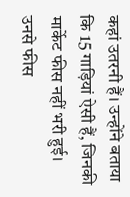कहां उतरनी हैं। उन्होंने बताया कि 15 गाड़ियां ऐसी हैं, जिनकी मार्केट फीस नहीं भरी हुई। उनसे फीस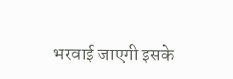भरवाई जाएगी इसके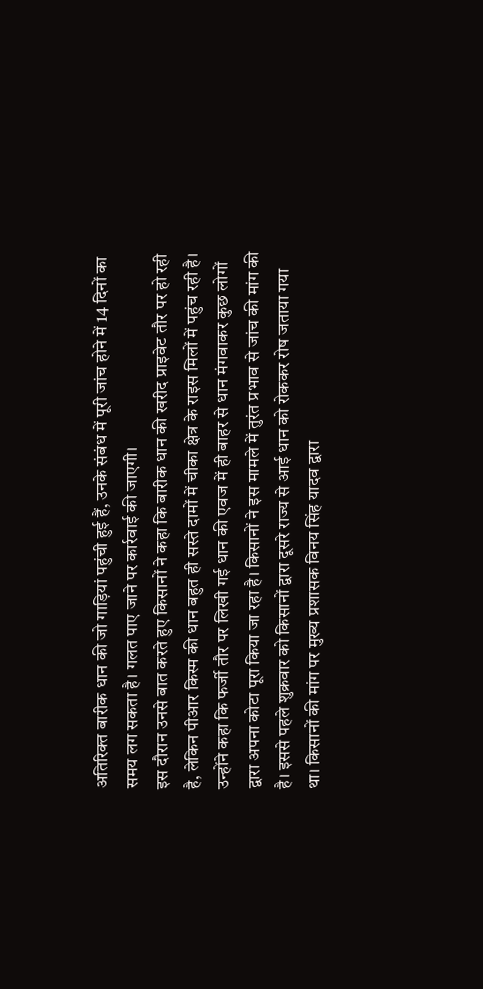अतिरिक्त बारीक धान की जो गाड़ियां पहुंची हुई हैं, उनके संबंध में पूरी जांच होने में 14 दिनों का समय लग सकता है। गलत पाए जाने पर कार्रवाई की जाएगी।
इस दौरान उनसे बात करते हुए किसानों ने कहा कि बारीक धान की खरीद प्राइवेट तौर पर हो रही है, लेकिन पीआर किस्म की धान बहुत ही सस्ते दामों में चीका क्षेत्र के राइस मिलों में पहुंच रही है। उन्होंने कहा कि फर्जी तौर पर लिखी गई धान की एवज में ही बाहर से धान मंगवाकर कुछ लोगों द्वारा अपना कोटा पूरा किया जा रहा है। किसानों ने इस मामले में तुरंत प्रभाव से जांच की मांग की है। इससे पहले शुक्रवार को किसानों द्वारा दूसरे राज्य से आई धान को रोककर रोष जताया गया था। किसानों की मांग पर मुख्य प्रशासक विनय सिंह यादव द्वारा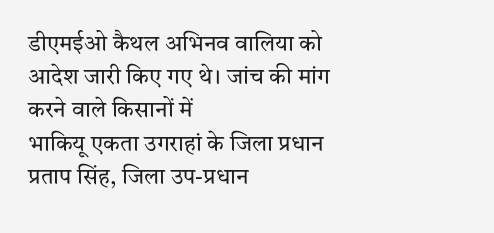डीएमईओ कैथल अभिनव वालिया को आदेश जारी किए गए थे। जांच की मांग करने वाले किसानों में
भाकियू एकता उगराहां के जिला प्रधान प्रताप सिंह, जिला उप-प्रधान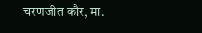चरणजीत कौर, मा.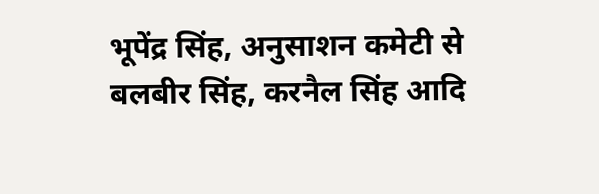भूपेंद्र सिंह, अनुसाशन कमेटी से बलबीर सिंह, करनैल सिंह आदि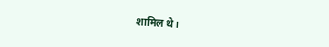शामिल थे।